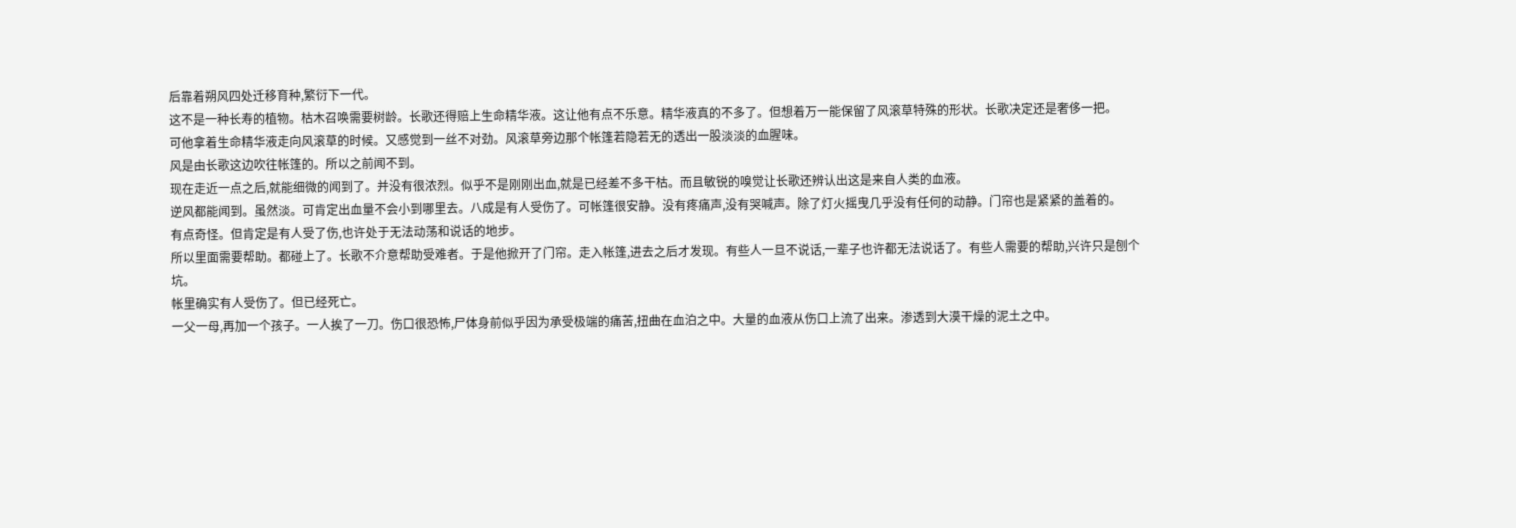后靠着朔风四处迁移育种,繁衍下一代。
这不是一种长寿的植物。枯木召唤需要树龄。长歌还得赔上生命精华液。这让他有点不乐意。精华液真的不多了。但想着万一能保留了风滚草特殊的形状。长歌决定还是奢侈一把。
可他拿着生命精华液走向风滚草的时候。又感觉到一丝不对劲。风滚草旁边那个帐篷若隐若无的透出一股淡淡的血腥味。
风是由长歌这边吹往帐篷的。所以之前闻不到。
现在走近一点之后,就能细微的闻到了。并没有很浓烈。似乎不是刚刚出血,就是已经差不多干枯。而且敏锐的嗅觉让长歌还辨认出这是来自人类的血液。
逆风都能闻到。虽然淡。可肯定出血量不会小到哪里去。八成是有人受伤了。可帐篷很安静。没有疼痛声,没有哭喊声。除了灯火摇曳几乎没有任何的动静。门帘也是紧紧的盖着的。
有点奇怪。但肯定是有人受了伤,也许处于无法动荡和说话的地步。
所以里面需要帮助。都碰上了。长歌不介意帮助受难者。于是他掀开了门帘。走入帐篷,进去之后才发现。有些人一旦不说话,一辈子也许都无法说话了。有些人需要的帮助,兴许只是刨个坑。
帐里确实有人受伤了。但已经死亡。
一父一母,再加一个孩子。一人挨了一刀。伤口很恐怖,尸体身前似乎因为承受极端的痛苦,扭曲在血泊之中。大量的血液从伤口上流了出来。渗透到大漠干燥的泥土之中。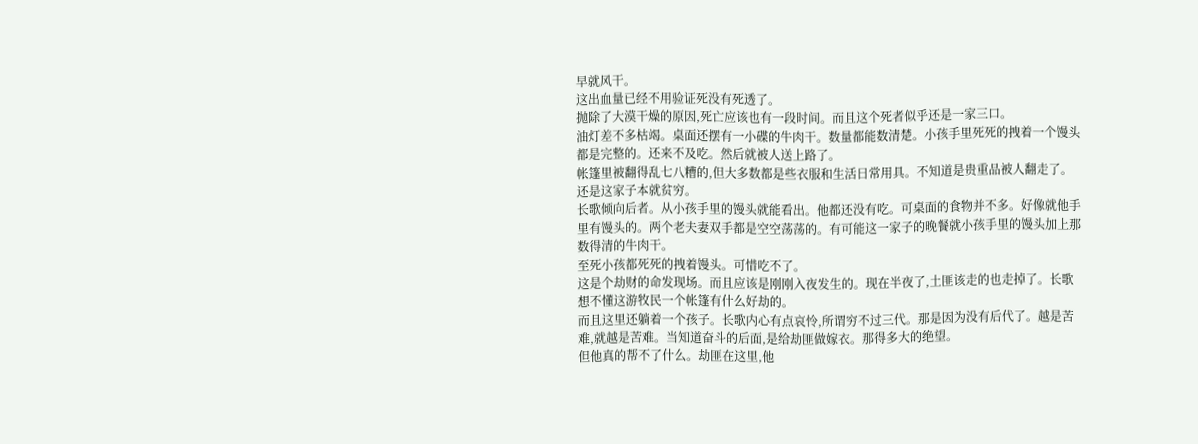早就风干。
这出血量已经不用验证死没有死透了。
抛除了大漠干燥的原因,死亡应该也有一段时间。而且这个死者似乎还是一家三口。
油灯差不多枯竭。桌面还摆有一小碟的牛肉干。数量都能数清楚。小孩手里死死的拽着一个馒头都是完整的。还来不及吃。然后就被人送上路了。
帐篷里被翻得乱七八糟的,但大多数都是些衣服和生活日常用具。不知道是贵重品被人翻走了。还是这家子本就贫穷。
长歌倾向后者。从小孩手里的馒头就能看出。他都还没有吃。可桌面的食物并不多。好像就他手里有馒头的。两个老夫妻双手都是空空荡荡的。有可能这一家子的晚餐就小孩手里的馒头加上那数得清的牛肉干。
至死小孩都死死的拽着馒头。可惜吃不了。
这是个劫财的命发现场。而且应该是刚刚入夜发生的。现在半夜了,土匪该走的也走掉了。长歌想不懂这游牧民一个帐篷有什么好劫的。
而且这里还躺着一个孩子。长歌内心有点哀怜,所谓穷不过三代。那是因为没有后代了。越是苦难,就越是苦难。当知道奋斗的后面,是给劫匪做嫁衣。那得多大的绝望。
但他真的帮不了什么。劫匪在这里,他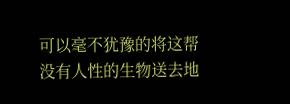可以毫不犹豫的将这帮没有人性的生物送去地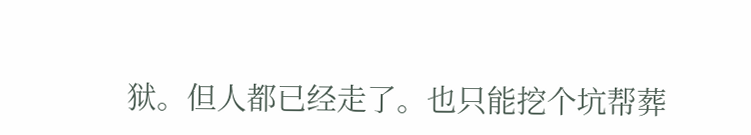狱。但人都已经走了。也只能挖个坑帮葬